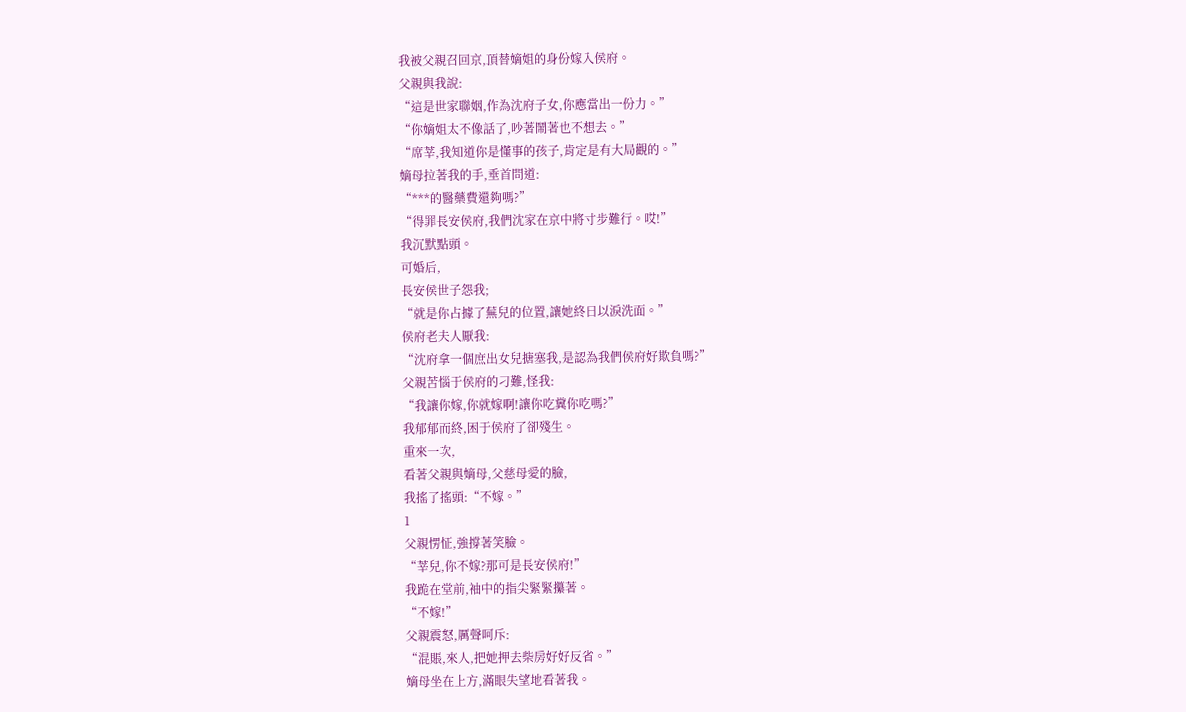我被父親召回京,頂替嫡姐的身份嫁入侯府。
父親與我說:
“這是世家聯姻,作為沈府子女,你應當出一份力。”
“你嫡姐太不像話了,吵著鬧著也不想去。”
“席莘,我知道你是懂事的孩子,肯定是有大局觀的。”
嫡母拉著我的手,垂首問道:
“***的醫藥費還夠嗎?”
“得罪長安侯府,我們沈家在京中將寸步難行。哎!”
我沉默點頭。
可婚后,
長安侯世子怨我;
“就是你占據了蕪兒的位置,讓她終日以淚洗面。”
侯府老夫人厭我:
“沈府拿一個庶出女兒搪塞我,是認為我們侯府好欺負嗎?”
父親苦惱于侯府的刁難,怪我:
“我讓你嫁,你就嫁啊!讓你吃糞你吃嗎?”
我郁郁而終,困于侯府了卻殘生。
重來一次,
看著父親與嫡母,父慈母愛的臉,
我搖了搖頭:“不嫁。”
1
父親愣怔,強撐著笑臉。
“莘兒,你不嫁?那可是長安侯府!”
我跪在堂前,袖中的指尖緊緊攥著。
“不嫁!”
父親震怒,厲聲呵斥:
“混賬,來人,把她押去柴房好好反省。”
嫡母坐在上方,滿眼失望地看著我。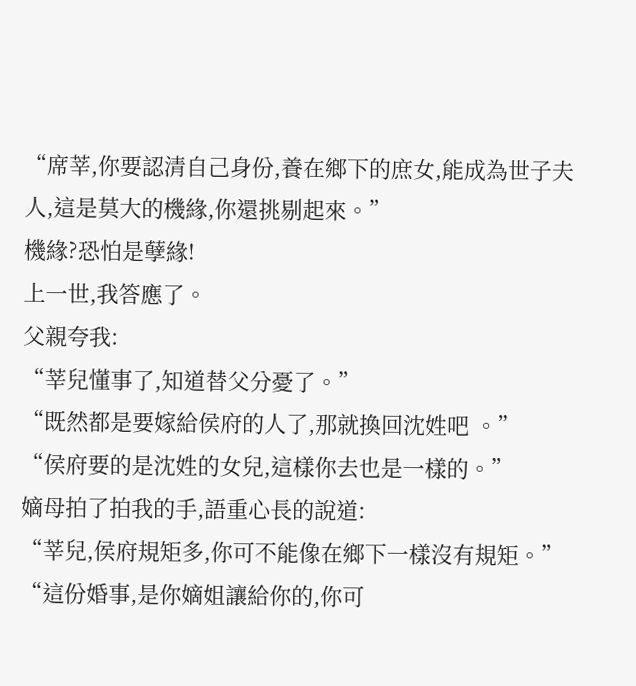“席莘,你要認清自己身份,養在鄉下的庶女,能成為世子夫人,這是莫大的機緣,你還挑剔起來。”
機緣?恐怕是孽緣!
上一世,我答應了。
父親夸我:
“莘兒懂事了,知道替父分憂了。”
“既然都是要嫁給侯府的人了,那就換回沈姓吧 。”
“侯府要的是沈姓的女兒,這樣你去也是一樣的。”
嫡母拍了拍我的手,語重心長的說道:
“莘兒,侯府規矩多,你可不能像在鄉下一樣沒有規矩。”
“這份婚事,是你嫡姐讓給你的,你可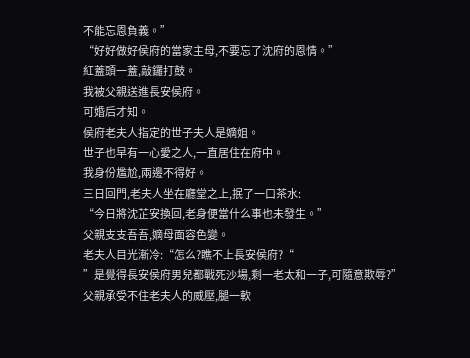不能忘恩負義。”
“好好做好侯府的當家主母,不要忘了沈府的恩情。”
紅蓋頭一蓋,敲鑼打鼓。
我被父親送進長安侯府。
可婚后才知。
侯府老夫人指定的世子夫人是嫡姐。
世子也早有一心愛之人,一直居住在府中。
我身份尷尬,兩邊不得好。
三日回門,老夫人坐在廳堂之上,抿了一口茶水:
“今日將沈芷安換回,老身便當什么事也未發生。”
父親支支吾吾,嫡母面容色變。
老夫人目光漸冷:“怎么?瞧不上長安侯府?“
”是覺得長安侯府男兒都戰死沙場,剩一老太和一子,可隨意欺辱?”
父親承受不住老夫人的威壓,腿一軟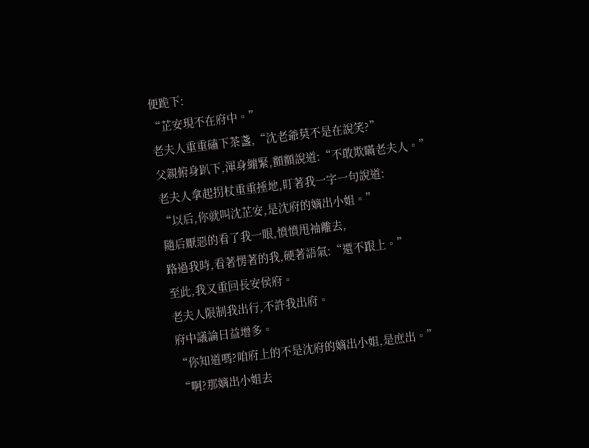便跪下:
“芷安現不在府中。”
老夫人重重磕下茶盞,“沈老爺莫不是在說笑?”
父親俯身趴下,渾身繃緊,顫顫說道:“不敢欺瞞老夫人。”
老夫人拿起拐杖重重捶地,盯著我一字一句說道:
“以后,你就叫沈芷安,是沈府的嫡出小姐。”
隨后厭惡的看了我一眼,憤憤甩袖離去,
路過我時,看著愣著的我,硬著語氣:“還不跟上。”
至此,我又重回長安侯府。
老夫人限制我出行,不許我出府。
府中議論日益增多。
“你知道嗎?咱府上的不是沈府的嫡出小姐,是庶出。”
“啊?那嫡出小姐去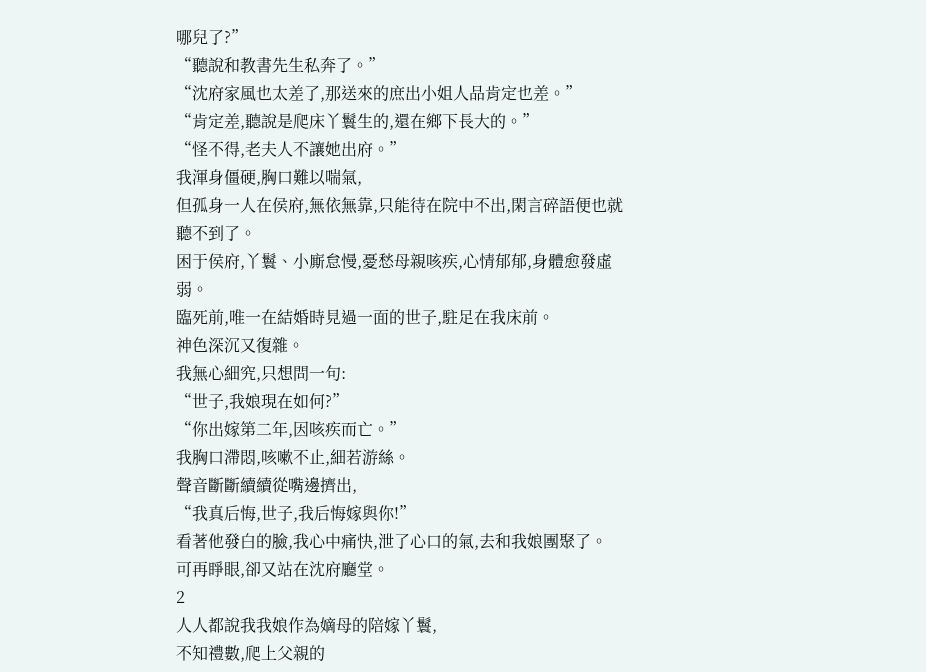哪兒了?”
“聽說和教書先生私奔了。”
“沈府家風也太差了,那送來的庶出小姐人品肯定也差。”
“肯定差,聽說是爬床丫鬟生的,還在鄉下長大的。”
“怪不得,老夫人不讓她出府。”
我渾身僵硬,胸口難以喘氣,
但孤身一人在侯府,無依無靠,只能待在院中不出,閑言碎語便也就聽不到了。
困于侯府,丫鬟、小廝怠慢,憂愁母親咳疾,心情郁郁,身體愈發虛弱。
臨死前,唯一在結婚時見過一面的世子,駐足在我床前。
神色深沉又復雜。
我無心細究,只想問一句:
“世子,我娘現在如何?”
“你出嫁第二年,因咳疾而亡。”
我胸口滯悶,咳嗽不止,細若游絲。
聲音斷斷續續從嘴邊擠出,
“我真后悔,世子,我后悔嫁與你!”
看著他發白的臉,我心中痛快,泄了心口的氣,去和我娘團聚了。
可再睜眼,卻又站在沈府廳堂。
2
人人都說我我娘作為嫡母的陪嫁丫鬟,
不知禮數,爬上父親的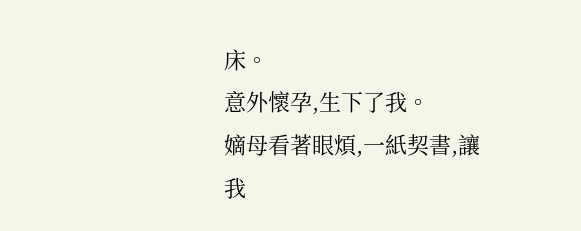床。
意外懷孕,生下了我。
嫡母看著眼煩,一紙契書,讓我